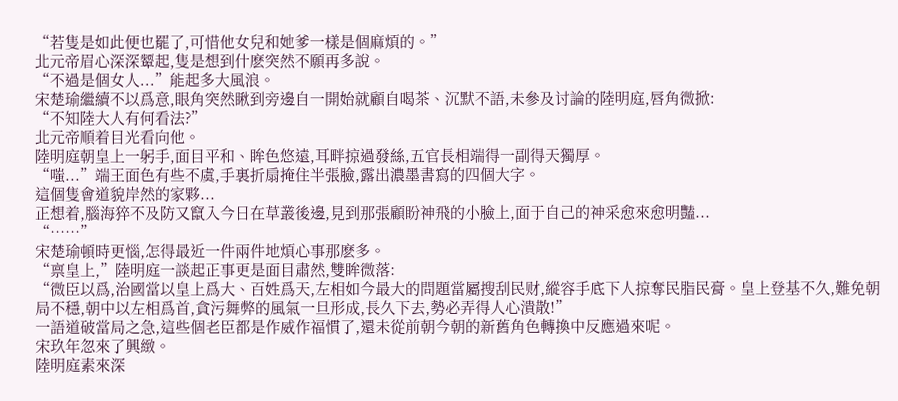“若隻是如此便也罷了,可惜他女兒和她爹一樣是個麻煩的。”
北元帝眉心深深颦起,隻是想到什麽突然不願再多說。
“不過是個女人...”能起多大風浪。
宋楚瑜繼續不以爲意,眼角突然瞅到旁邊自一開始就顧自喝茶、沉默不語,未參及讨論的陸明庭,唇角微掀:
“不知陸大人有何看法?”
北元帝順着目光看向他。
陸明庭朝皇上一躬手,面目平和、眸色悠遠,耳畔掠過發絲,五官長相端得一副得天獨厚。
“嗤...”端王面色有些不虞,手裏折扇掩住半張臉,露出濃墨書寫的四個大字。
這個隻會道貌岸然的家夥...
正想着,腦海猝不及防又竄入今日在草叢後邊,見到那張顧盼神飛的小臉上,面于自己的神采愈來愈明豔...
“……”
宋楚瑜頓時更惱,怎得最近一件兩件地煩心事那麽多。
“禀皇上,”陸明庭一談起正事更是面目肅然,雙眸微落:
“微臣以爲,治國當以皇上爲大、百姓爲天,左相如今最大的問題當屬搜刮民财,縱容手底下人掠奪民脂民膏。皇上登基不久,難免朝局不穩,朝中以左相爲首,貪污舞弊的風氣一旦形成,長久下去,勢必弄得人心潰散!”
一語道破當局之急,這些個老臣都是作威作福慣了,還未從前朝今朝的新舊角色轉換中反應過來呢。
宋玖年忽來了興緻。
陸明庭素來深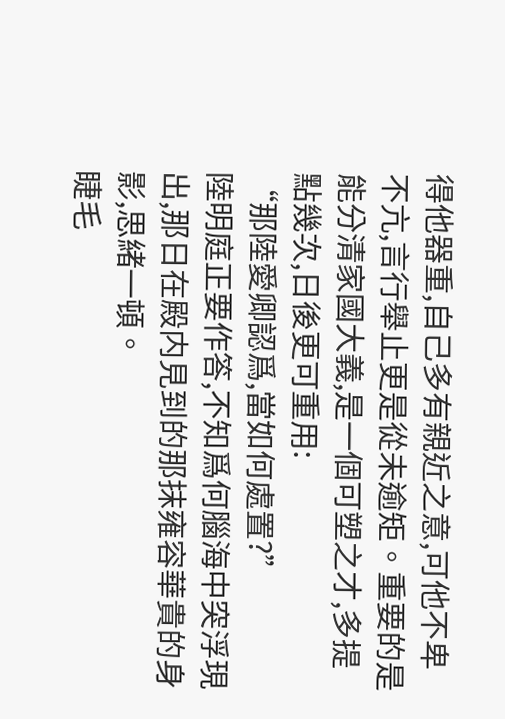得他器重,自己多有親近之意,可他不卑不亢,言行舉止更是從未逾矩。重要的是能分清家國大義,是一個可塑之才,多提點幾次,日後更可重用:
“那陸愛卿認爲,當如何處置?”
陸明庭正要作答,不知爲何腦海中突浮現出,那日在殿内見到的那抹雍容華貴的身影,思緒一頓。
睫毛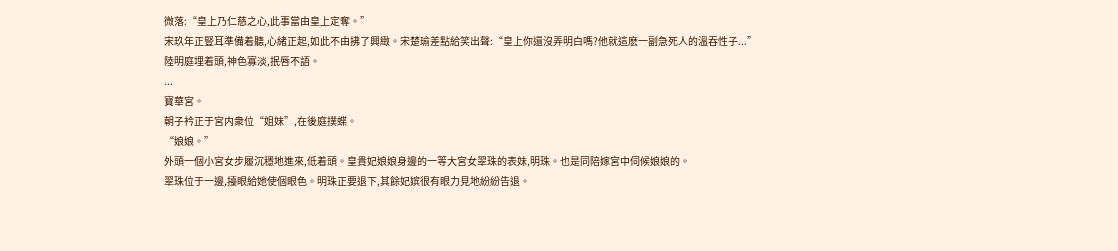微落:“皇上乃仁慈之心,此事當由皇上定奪。”
宋玖年正豎耳準備着聽,心緒正起,如此不由拂了興緻。宋楚瑜差點給笑出聲:“皇上你還沒弄明白嗎?他就這麽一副急死人的溫吞性子...”
陸明庭埋着頭,神色寡淡,抿唇不語。
...
寶華宮。
朝子衿正于宮内衆位“姐妹”,在後庭撲蝶。
“娘娘。”
外頭一個小宮女步履沉穩地進來,低着頭。皇貴妃娘娘身邊的一等大宮女翠珠的表妹,明珠。也是同陪嫁宮中伺候娘娘的。
翠珠位于一邊,擡眼給她使個眼色。明珠正要退下,其餘妃嫔很有眼力見地紛紛告退。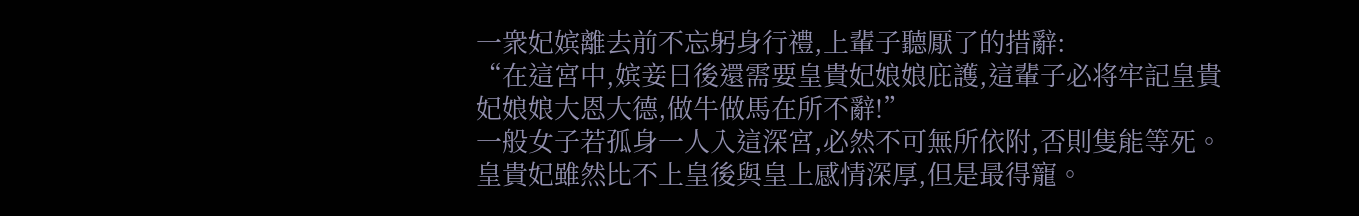一衆妃嫔離去前不忘躬身行禮,上輩子聽厭了的措辭:
“在這宮中,嫔妾日後還需要皇貴妃娘娘庇護,這輩子必将牢記皇貴妃娘娘大恩大德,做牛做馬在所不辭!”
一般女子若孤身一人入這深宮,必然不可無所依附,否則隻能等死。皇貴妃雖然比不上皇後與皇上感情深厚,但是最得寵。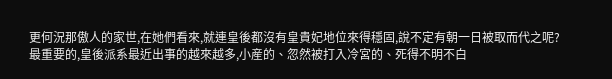更何況那傲人的家世,在她們看來,就連皇後都沒有皇貴妃地位來得穩固,說不定有朝一日被取而代之呢?
最重要的,皇後派系最近出事的越來越多,小産的、忽然被打入冷宮的、死得不明不白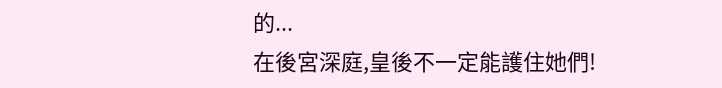的...
在後宮深庭,皇後不一定能護住她們!